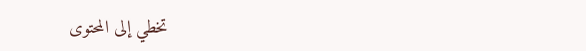تخطي إلى المحتوى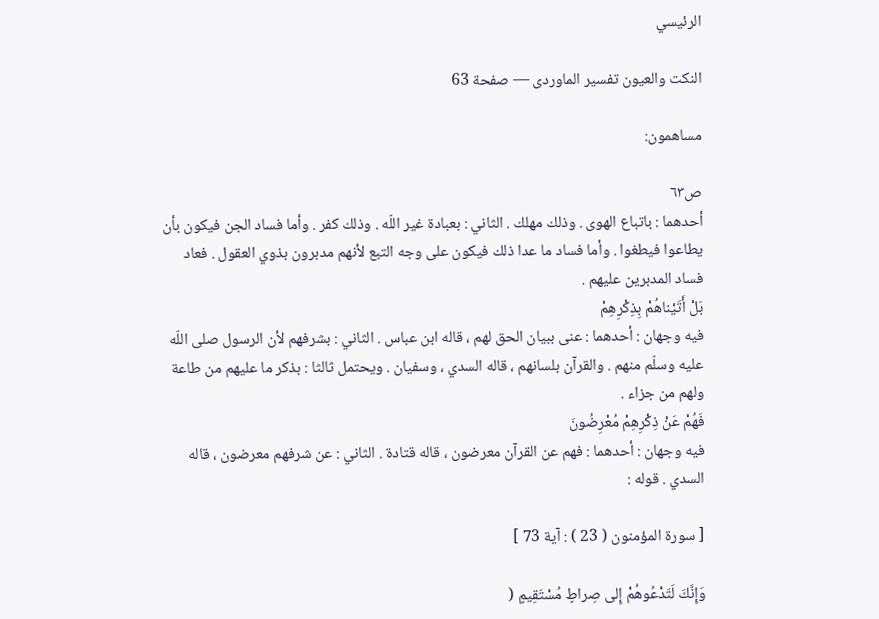الرئيسي

النكت والعيون تفسير الماوردى — صفحة 63

مساهمون:

ص٦٣
أحدهما : باتباع الهوى . وذلك مهلك . الثاني : بعبادة غير اللّه . وذلك كفر . وأما فساد الجن فيكون بأن يطاعوا فيطغوا . وأما فساد ما عدا ذلك فيكون على وجه التبع لأنهم مدبرون بذوي العقول . فعاد فساد المدبرين عليهم .
بَلْ أَتَيْناهُمْ بِذِكْرِهِمْ
فيه وجهان : أحدهما : عنى ببيان الحق لهم ، قاله ابن عباس . الثاني : بشرفهم لأن الرسول صلى اللّه عليه وسلّم منهم . والقرآن بلسانهم ، قاله السدي ، وسفيان . ويحتمل ثالثا : بذكر ما عليهم من طاعة ولهم من جزاء .
فَهُمْ عَنْ ذِكْرِهِمْ مُعْرِضُونَ
فيه وجهان : أحدهما : فهم عن القرآن معرضون ، قاله قتادة . الثاني : عن شرفهم معرضون ، قاله السدي . قوله :

[ سورة المؤمنون ( 23 ) : آية 73 ]

وَإِنَّكَ لَتَدْعُوهُمْ إِلى صِراطٍ مُسْتَقِيمٍ (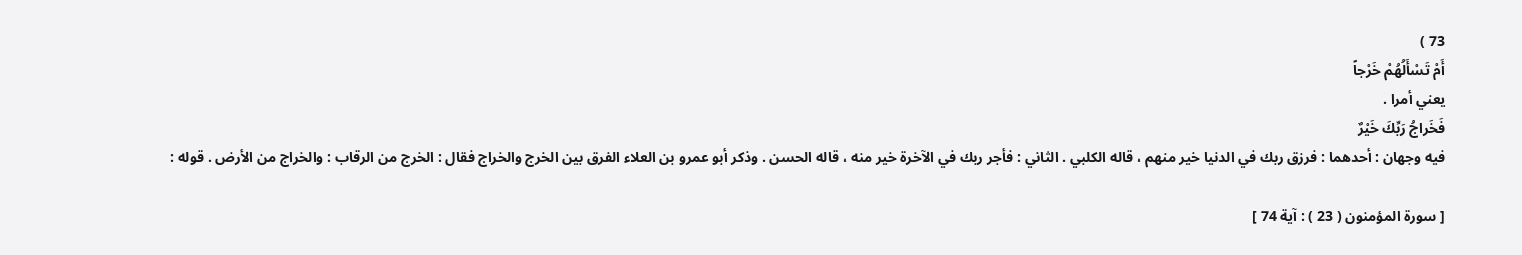73 )
أَمْ تَسْأَلُهُمْ خَرْجاً
يعني أمرا .
فَخَراجُ رَبِّكَ خَيْرٌ
فيه وجهان : أحدهما : فرزق ربك في الدنيا خير منهم ، قاله الكلبي . الثاني : فأجر ربك في الآخرة خير منه ، قاله الحسن . وذكر أبو عمرو بن العلاء الفرق بين الخرج والخراج فقال : الخرج من الرقاب : والخراج من الأرض . قوله :

[ سورة المؤمنون ( 23 ) : آية 74 ]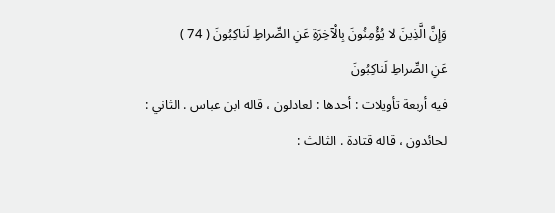وَإِنَّ الَّذِينَ لا يُؤْمِنُونَ بِالْآخِرَةِ عَنِ الصِّراطِ لَناكِبُونَ ( 74 )
عَنِ الصِّراطِ لَناكِبُونَ
فيه أربعة تأويلات : أحدها : لعادلون ، قاله ابن عباس . الثاني : لحائدون ، قاله قتادة . الثالث :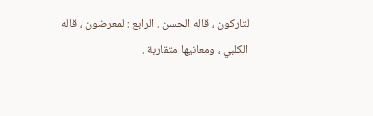لتاركون ، قاله الحسن . الرابع : لمعرضون ، قاله الكلبي ، ومعانيها متقاربة .